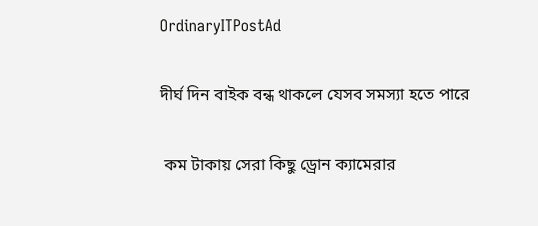OrdinaryITPostAd

দীর্ঘ দিন বাইক বন্ধ থাকলে যেসব সমস্যা হতে পারে

 কম টাকায় সেরা কিছু ড্রোন ক‍্যামেরার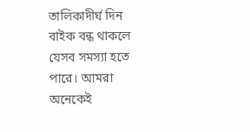তালিকাদীর্ঘ দিন বাইক বন্ধ থাকলে যেসব সমস্যা হতে পারে। আমরা অনেকেই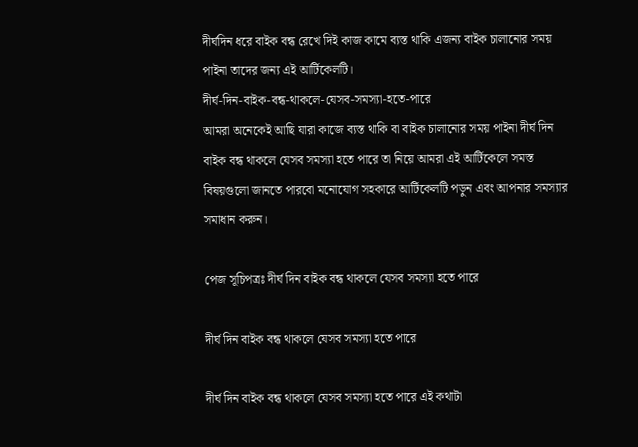দীর্ঘদিন ধরে বাইক বন্ধ রেখে দিই কাজ কামে ব্যস্ত থাকি এজন্য বাইক চালানোর সময় পাইনা তাদের জন্য এই আর্টিকেলটি।
দীর্ঘ-দিন-বাইক-বন্ধ-থাকলে-যেসব-সমস্যা-হতে-পারে
আমরা অনেকেই আছি যারা কাজে ব্যস্ত থাকি বা বাইক চালানোর সময় পাইনা দীর্ঘ দিন বাইক বন্ধ থাকলে যেসব সমস্যা হতে পারে তা নিয়ে আমরা এই আর্টিকেলে সমস্ত বিষয়গুলো জানতে পারবো মনোযোগ সহকারে আর্টিকেলটি পড়ুন এবং আপনার সমস্যার সমাধান করুন।

পেজ সূচিপত্রঃ দীর্ঘ দিন বাইক বন্ধ থাকলে যেসব সমস্যা হতে পারে

দীর্ঘ দিন বাইক বন্ধ থাকলে যেসব সমস্যা হতে পারে

দীর্ঘ দিন বাইক বন্ধ থাকলে যেসব সমস্যা হতে পারে এই কথাটা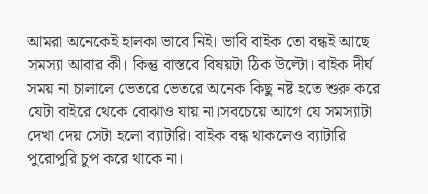আমরা অনেকেই হালকা ভাবে নিই। ভাবি বাইক তো বন্ধই আছে সমস্যা আবার কী। কিন্তু বাস্তবে বিষয়টা ঠিক উল্টো। বাইক দীর্ঘ সময় না চালালে ভেতরে ভেতরে অনেক কিছু নষ্ট হতে শুরু করে যেটা বাইরে থেকে বোঝাও যায় না।সবচেয়ে আগে যে সমস্যাটা দেখা দেয় সেটা হলো ব্যাটারি। বাইক বন্ধ থাকলেও ব্যাটারি পুরোপুরি চুপ করে থাকে না।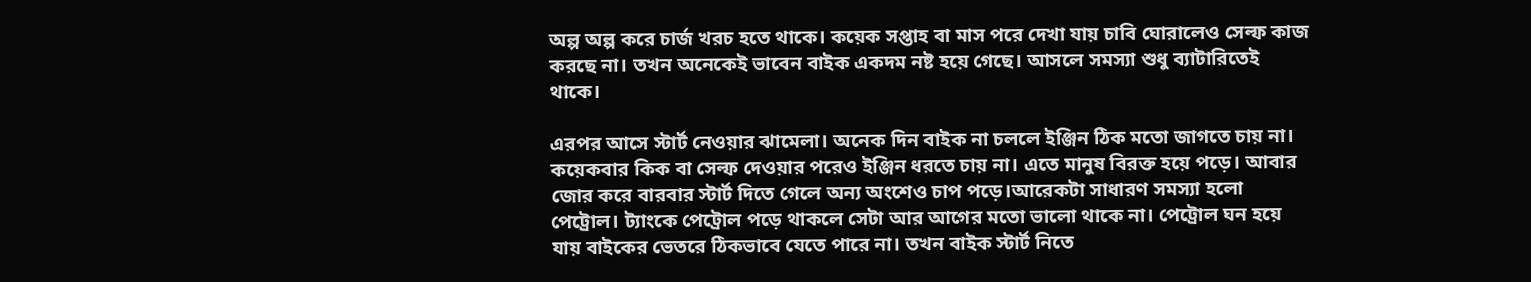অল্প অল্প করে চার্জ খরচ হতে থাকে। কয়েক সপ্তাহ বা মাস পরে দেখা যায় চাবি ঘোরালেও সেল্ফ কাজ করছে না। তখন অনেকেই ভাবেন বাইক একদম নষ্ট হয়ে গেছে। আসলে সমস্যা শুধু ব্যাটারিতেই থাকে।

এরপর আসে স্টার্ট নেওয়ার ঝামেলা। অনেক দিন বাইক না চললে ইঞ্জিন ঠিক মতো জাগতে চায় না। কয়েকবার কিক বা সেল্ফ দেওয়ার পরেও ইঞ্জিন ধরতে চায় না। এতে মানুষ বিরক্ত হয়ে পড়ে। আবার জোর করে বারবার স্টার্ট দিতে গেলে অন্য অংশেও চাপ পড়ে।আরেকটা সাধারণ সমস্যা হলো পেট্রোল। ট্যাংকে পেট্রোল পড়ে থাকলে সেটা আর আগের মতো ভালো থাকে না। পেট্রোল ঘন হয়ে যায় বাইকের ভেতরে ঠিকভাবে যেতে পারে না। তখন বাইক স্টার্ট নিতে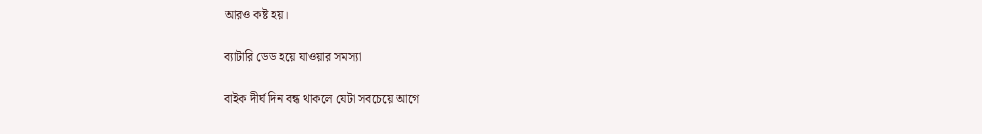আরও কষ্ট হয়।

ব্যাটারি ডেড হয়ে যাওয়ার সমস্যা

বাইক দীর্ঘ দিন বন্ধ থাকলে যেটা সবচেয়ে আগে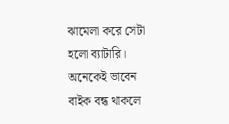ঝামেলা করে সেটা হলো ব্যাটারি। অনেকেই ভাবেন বাইক বন্ধ থাকলে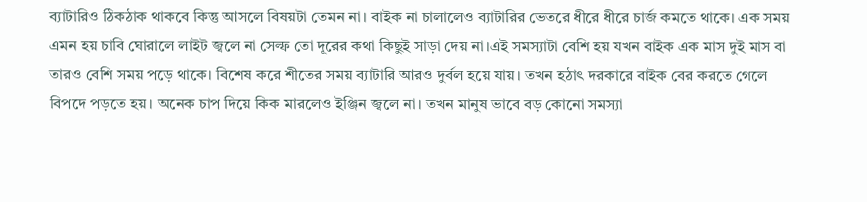ব্যাটারিও ঠিকঠাক থাকবে কিন্তু আসলে বিষয়টা তেমন না। বাইক না চালালেও ব্যাটারির ভেতরে ধীরে ধীরে চার্জ কমতে থাকে। এক সময় এমন হয় চাবি ঘোরালে লাইট জ্বলে না সেল্ফ তো দূরের কথা কিছুই সাড়া দেয় না।এই সমস্যাটা বেশি হয় যখন বাইক এক মাস দুই মাস বা তারও বেশি সময় পড়ে থাকে। বিশেষ করে শীতের সময় ব্যাটারি আরও দুর্বল হয়ে যায়। তখন হঠাৎ দরকারে বাইক বের করতে গেলে বিপদে পড়তে হয়। অনেক চাপ দিয়ে কিক মারলেও ইঞ্জিন জ্বলে না। তখন মানুষ ভাবে বড় কোনো সমস্যা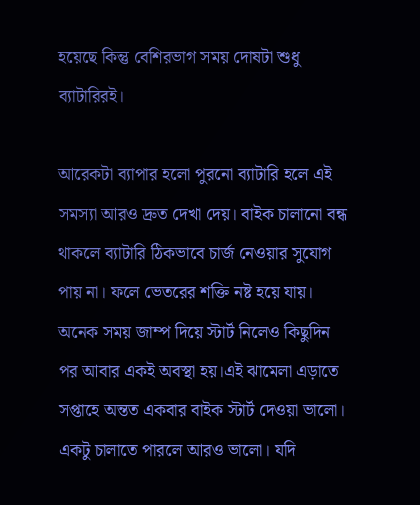হয়েছে কিন্তু বেশিরভাগ সময় দোষটা শুধু ব্যাটারিরই।

আরেকটা ব্যাপার হলো পুরনো ব্যাটারি হলে এই সমস্যা আরও দ্রুত দেখা দেয়। বাইক চালানো বন্ধ থাকলে ব্যাটারি ঠিকভাবে চার্জ নেওয়ার সুযোগ পায় না। ফলে ভেতরের শক্তি নষ্ট হয়ে যায়। অনেক সময় জাম্প দিয়ে স্টার্ট নিলেও কিছুদিন পর আবার একই অবস্থা হয়।এই ঝামেলা এড়াতে সপ্তাহে অন্তত একবার বাইক স্টার্ট দেওয়া ভালো। একটু চালাতে পারলে আরও ভালো। যদি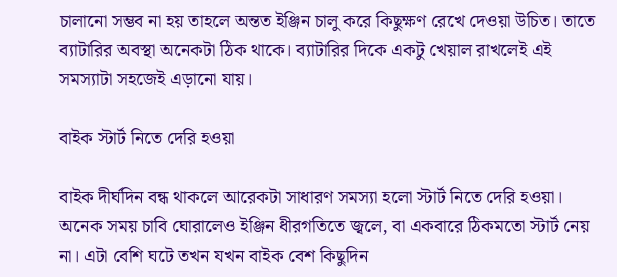চালানো সম্ভব না হয় তাহলে অন্তত ইঞ্জিন চালু করে কিছুক্ষণ রেখে দেওয়া উচিত। তাতে ব্যাটারির অবস্থা অনেকটা ঠিক থাকে। ব্যাটারির দিকে একটু খেয়াল রাখলেই এই সমস্যাটা সহজেই এড়ানো যায়।

বাইক স্টার্ট নিতে দেরি হওয়া

বাইক দীর্ঘদিন বন্ধ থাকলে আরেকটা সাধারণ সমস্যা হলো স্টার্ট নিতে দেরি হওয়া। অনেক সময় চাবি ঘোরালেও ইঞ্জিন ধীরগতিতে জ্বলে, বা একবারে ঠিকমতো স্টার্ট নেয় না। এটা বেশি ঘটে তখন যখন বাইক বেশ কিছুদিন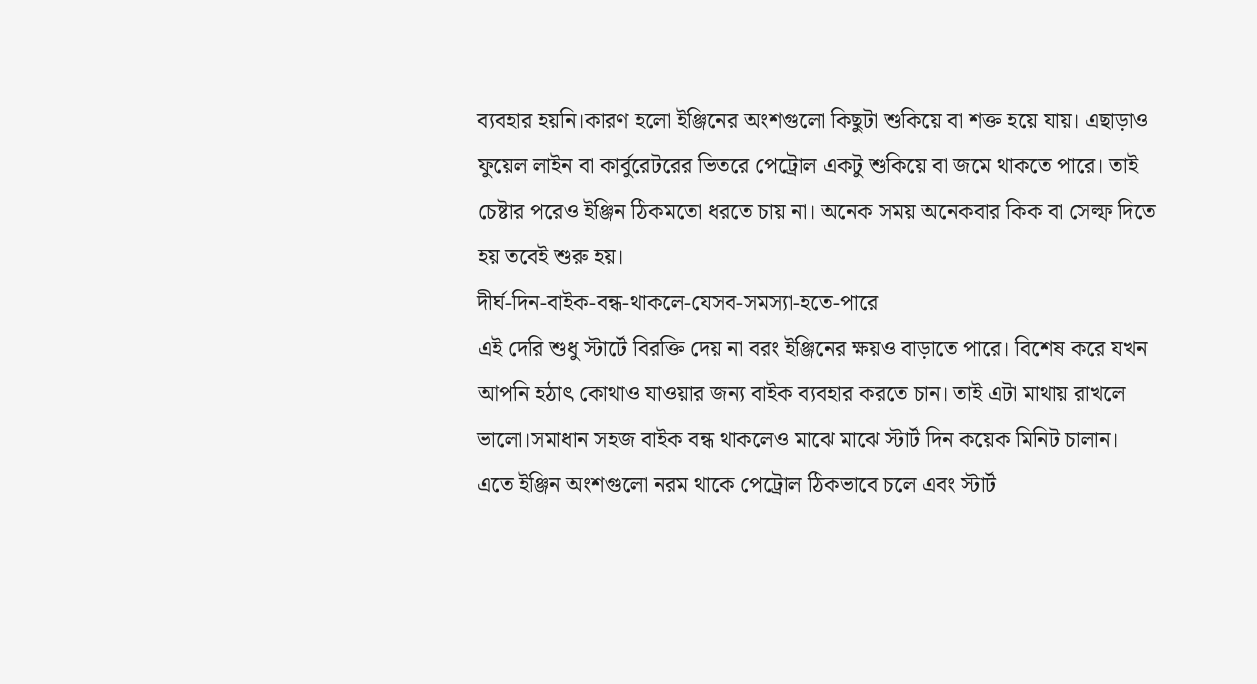ব্যবহার হয়নি।কারণ হলো ইঞ্জিনের অংশগুলো কিছুটা শুকিয়ে বা শক্ত হয়ে যায়। এছাড়াও ফুয়েল লাইন বা কার্বুরেটরের ভিতরে পেট্রোল একটু শুকিয়ে বা জমে থাকতে পারে। তাই চেষ্টার পরেও ইঞ্জিন ঠিকমতো ধরতে চায় না। অনেক সময় অনেকবার কিক বা সেল্ফ দিতে হয় তবেই শুরু হয়।
দীর্ঘ-দিন-বাইক-বন্ধ-থাকলে-যেসব-সমস্যা-হতে-পারে
এই দেরি শুধু স্টার্টে বিরক্তি দেয় না বরং ইঞ্জিনের ক্ষয়ও বাড়াতে পারে। বিশেষ করে যখন আপনি হঠাৎ কোথাও যাওয়ার জন্য বাইক ব্যবহার করতে চান। তাই এটা মাথায় রাখলে ভালো।সমাধান সহজ বাইক বন্ধ থাকলেও মাঝে মাঝে স্টার্ট দিন কয়েক মিনিট চালান। এতে ইঞ্জিন অংশগুলো নরম থাকে পেট্রোল ঠিকভাবে চলে এবং স্টার্ট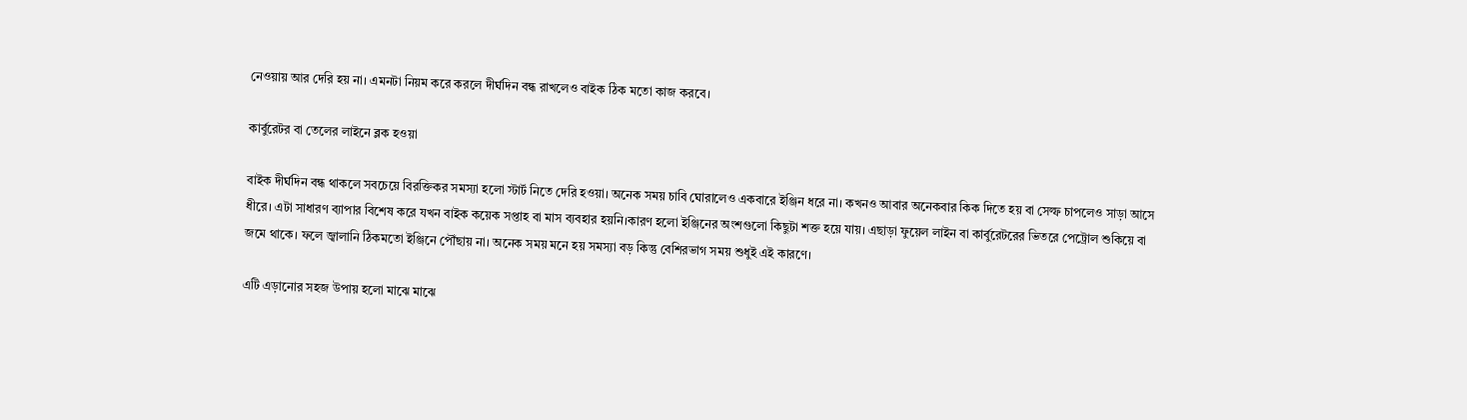নেওয়ায় আর দেরি হয় না। এমনটা নিয়ম করে করলে দীর্ঘদিন বন্ধ রাখলেও বাইক ঠিক মতো কাজ করবে।

কার্বুরেটর বা তেলের লাইনে ব্লক হওয়া

বাইক দীর্ঘদিন বন্ধ থাকলে সবচেয়ে বিরক্তিকর সমস্যা হলো স্টার্ট নিতে দেরি হওয়া। অনেক সময় চাবি ঘোরালেও একবারে ইঞ্জিন ধরে না। কখনও আবার অনেকবার কিক দিতে হয় বা সেল্ফ চাপলেও সাড়া আসে ধীরে। এটা সাধারণ ব্যাপার বিশেষ করে যখন বাইক কয়েক সপ্তাহ বা মাস ব্যবহার হয়নি।কারণ হলো ইঞ্জিনের অংশগুলো কিছুটা শক্ত হয়ে যায়। এছাড়া ফুয়েল লাইন বা কার্বুরেটরের ভিতরে পেট্রোল শুকিয়ে বা জমে থাকে। ফলে জ্বালানি ঠিকমতো ইঞ্জিনে পৌঁছায় না। অনেক সময় মনে হয় সমস্যা বড় কিন্তু বেশিরভাগ সময় শুধুই এই কারণে।

এটি এড়ানোর সহজ উপায় হলো মাঝে মাঝে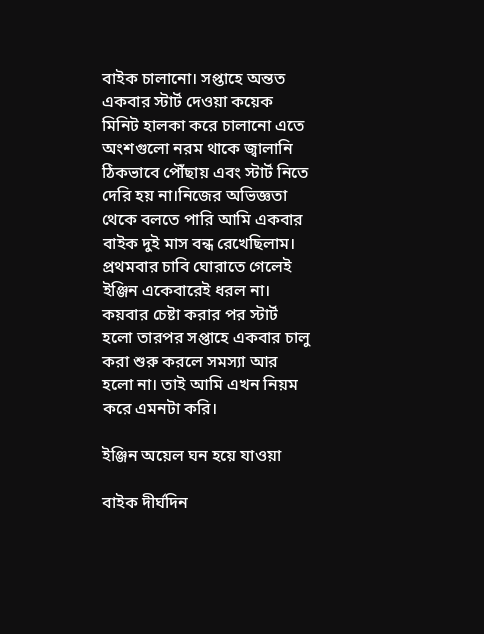বাইক চালানো। সপ্তাহে অন্তত একবার স্টার্ট দেওয়া কয়েক মিনিট হালকা করে চালানো এতে অংশগুলো নরম থাকে জ্বালানি ঠিকভাবে পৌঁছায় এবং স্টার্ট নিতে দেরি হয় না।নিজের অভিজ্ঞতা থেকে বলতে পারি আমি একবার বাইক দুই মাস বন্ধ রেখেছিলাম। প্রথমবার চাবি ঘোরাতে গেলেই ইঞ্জিন একেবারেই ধরল না। কয়বার চেষ্টা করার পর স্টার্ট হলো তারপর সপ্তাহে একবার চালু করা শুরু করলে সমস্যা আর হলো না। তাই আমি এখন নিয়ম করে এমনটা করি।

ইঞ্জিন অয়েল ঘন হয়ে যাওয়া

বাইক দীর্ঘদিন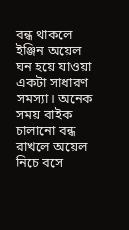বন্ধ থাকলে ইঞ্জিন অয়েল ঘন হয়ে যাওয়া একটা সাধারণ সমস্যা। অনেক সময় বাইক চালানো বন্ধ রাখলে অয়েল নিচে বসে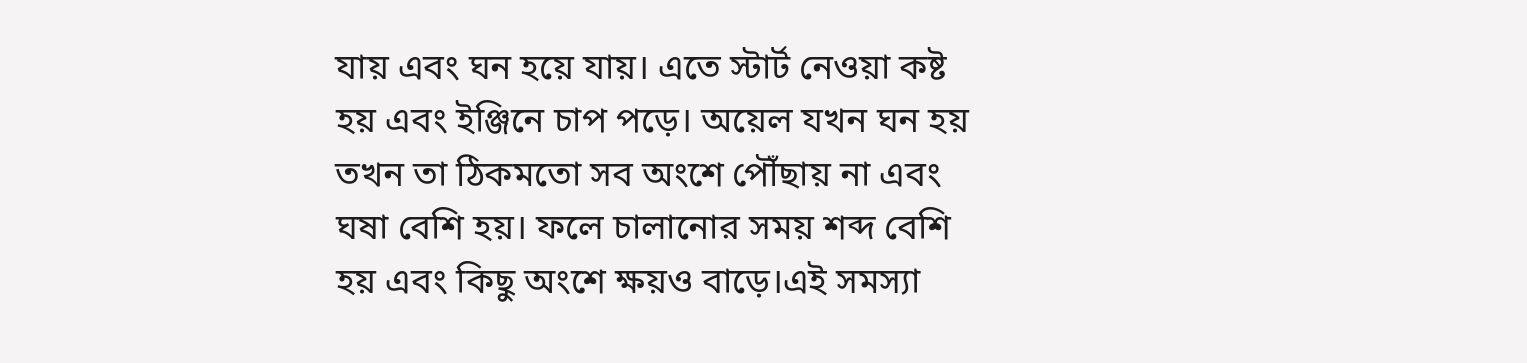যায় এবং ঘন হয়ে যায়। এতে স্টার্ট নেওয়া কষ্ট হয় এবং ইঞ্জিনে চাপ পড়ে। অয়েল যখন ঘন হয় তখন তা ঠিকমতো সব অংশে পৌঁছায় না এবং ঘষা বেশি হয়। ফলে চালানোর সময় শব্দ বেশি হয় এবং কিছু অংশে ক্ষয়ও বাড়ে।এই সমস্যা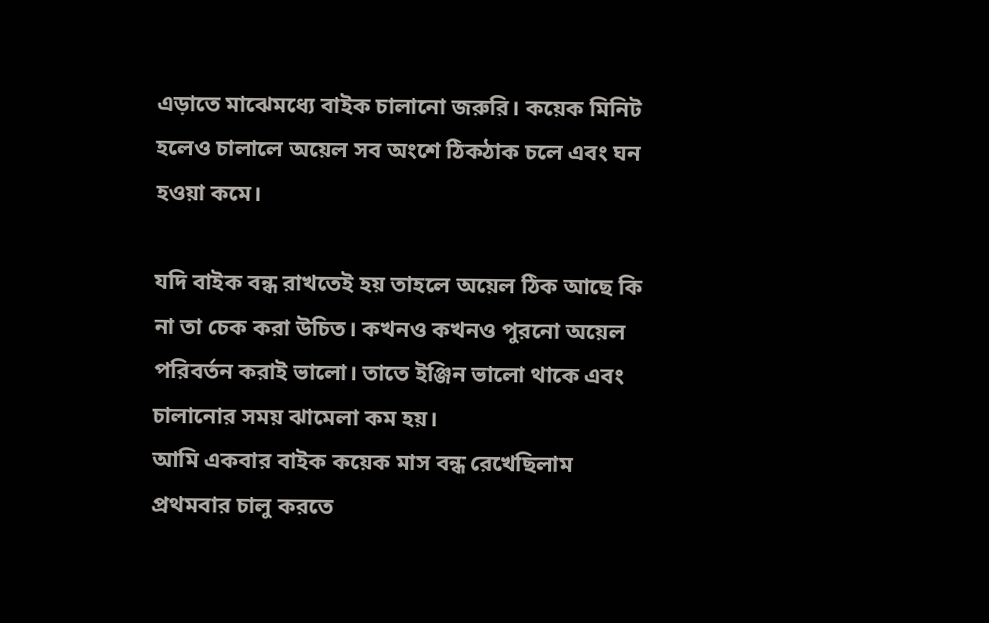এড়াতে মাঝেমধ্যে বাইক চালানো জরুরি। কয়েক মিনিট হলেও চালালে অয়েল সব অংশে ঠিকঠাক চলে এবং ঘন হওয়া কমে।

যদি বাইক বন্ধ রাখতেই হয় তাহলে অয়েল ঠিক আছে কি না তা চেক করা উচিত। কখনও কখনও পুরনো অয়েল পরিবর্তন করাই ভালো। তাতে ইঞ্জিন ভালো থাকে এবং চালানোর সময় ঝামেলা কম হয়।
আমি একবার বাইক কয়েক মাস বন্ধ রেখেছিলাম প্রথমবার চালু করতে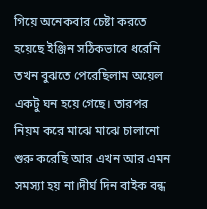গিয়ে অনেকবার চেষ্টা করতে হয়েছে ইঞ্জিন সঠিকভাবে ধরেনি তখন বুঝতে পেরেছিলাম অয়েল একটু ঘন হয়ে গেছে। তারপর নিয়ম করে মাঝে মাঝে চালানো শুরু করেছি আর এখন আর এমন সমস্যা হয় না।দীর্ঘ দিন বাইক বন্ধ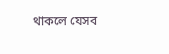থাকলে যেসব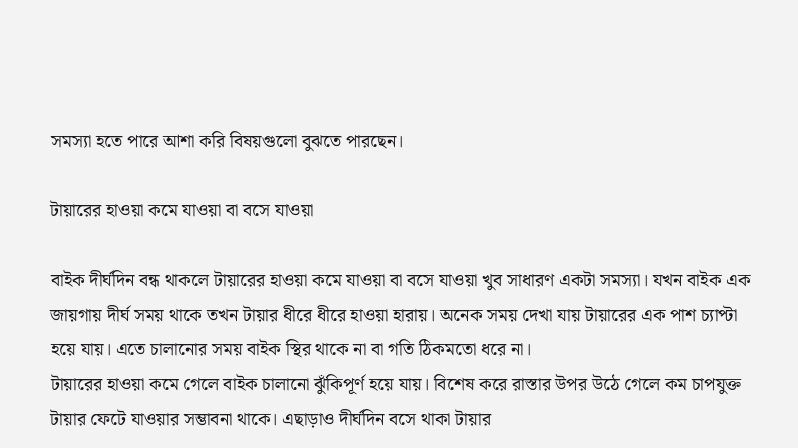সমস্যা হতে পারে আশা করি বিষয়গুলো বুঝতে পারছেন।

টায়ারের হাওয়া কমে যাওয়া বা বসে যাওয়া

বাইক দীর্ঘদিন বন্ধ থাকলে টায়ারের হাওয়া কমে যাওয়া বা বসে যাওয়া খুব সাধারণ একটা সমস্যা। যখন বাইক এক জায়গায় দীর্ঘ সময় থাকে তখন টায়ার ধীরে ধীরে হাওয়া হারায়। অনেক সময় দেখা যায় টায়ারের এক পাশ চ্যাপ্টা হয়ে যায়। এতে চালানোর সময় বাইক স্থির থাকে না বা গতি ঠিকমতো ধরে না।
টায়ারের হাওয়া কমে গেলে বাইক চালানো ঝুঁকিপূর্ণ হয়ে যায়। বিশেষ করে রাস্তার উপর উঠে গেলে কম চাপযুক্ত টায়ার ফেটে যাওয়ার সম্ভাবনা থাকে। এছাড়াও দীর্ঘদিন বসে থাকা টায়ার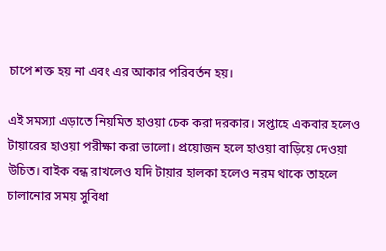চাপে শক্ত হয় না এবং এর আকার পরিবর্তন হয়।

এই সমস্যা এড়াতে নিয়মিত হাওয়া চেক করা দরকার। সপ্তাহে একবার হলেও টায়ারের হাওয়া পরীক্ষা করা ভালো। প্রয়োজন হলে হাওয়া বাড়িয়ে দেওয়া উচিত। বাইক বন্ধ রাখলেও যদি টায়ার হালকা হলেও নরম থাকে তাহলে চালানোর সময় সুবিধা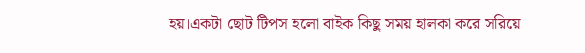হয়।একটা ছোট টিপস হলো বাইক কিছু সময় হালকা করে সরিয়ে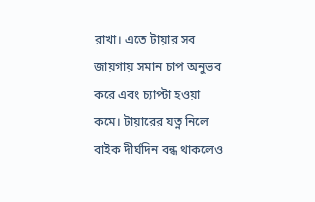রাখা। এতে টায়ার সব জায়গায় সমান চাপ অনুভব করে এবং চ্যাপ্টা হওয়া কমে। টায়ারের যত্ন নিলে বাইক দীর্ঘদিন বন্ধ থাকলেও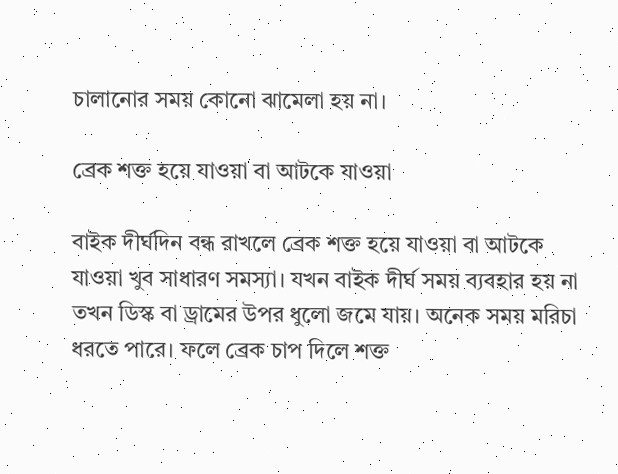চালানোর সময় কোনো ঝামেলা হয় না।

ব্রেক শক্ত হয়ে যাওয়া বা আটকে যাওয়া

বাইক দীর্ঘদিন বন্ধ রাখলে ব্রেক শক্ত হয়ে যাওয়া বা আটকে যাওয়া খুব সাধারণ সমস্যা। যখন বাইক দীর্ঘ সময় ব্যবহার হয় না তখন ডিস্ক বা ড্রামের উপর ধুলো জমে যায়। অনেক সময় মরিচা ধরতে পারে। ফলে ব্রেক চাপ দিলে শক্ত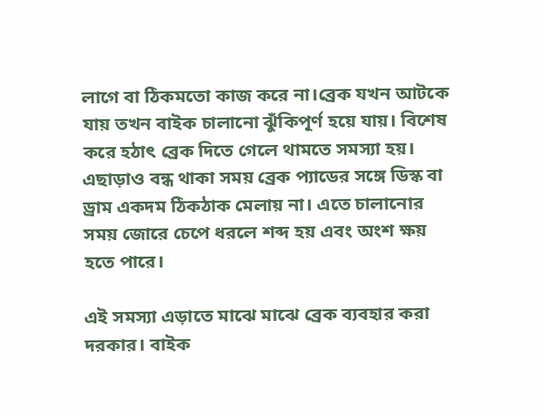লাগে বা ঠিকমতো কাজ করে না।ব্রেক যখন আটকে যায় তখন বাইক চালানো ঝুঁকিপূর্ণ হয়ে যায়। বিশেষ করে হঠাৎ ব্রেক দিতে গেলে থামতে সমস্যা হয়। এছাড়াও বন্ধ থাকা সময় ব্রেক প্যাডের সঙ্গে ডিস্ক বা ড্রাম একদম ঠিকঠাক মেলায় না। এতে চালানোর সময় জোরে চেপে ধরলে শব্দ হয় এবং অংশ ক্ষয় হতে পারে।

এই সমস্যা এড়াতে মাঝে মাঝে ব্রেক ব্যবহার করা দরকার। বাইক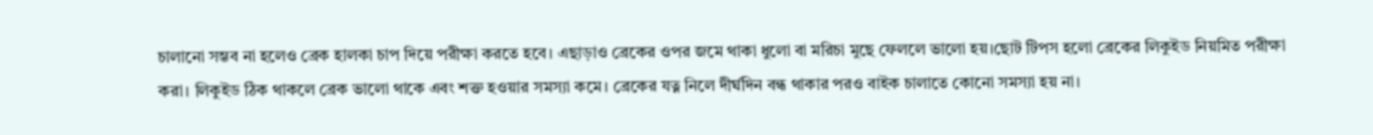চালানো সম্ভব না হলেও ব্রেক হালকা চাপ দিয়ে পরীক্ষা করতে হবে। এছাড়াও ব্রেকের ওপর জমে থাকা ধুলো বা মরিচা মুছে ফেললে ভালো হয়।ছোট টিপস হলো ব্রেকের লিকুইড নিয়মিত পরীক্ষা করা। লিকুইড ঠিক থাকলে ব্রেক ভালো থাকে এবং শক্ত হওয়ার সমস্যা কমে। ব্রেকের যত্ন নিলে দীর্ঘদিন বন্ধ থাকার পরও বাইক চালাতে কোনো সমস্যা হয় না।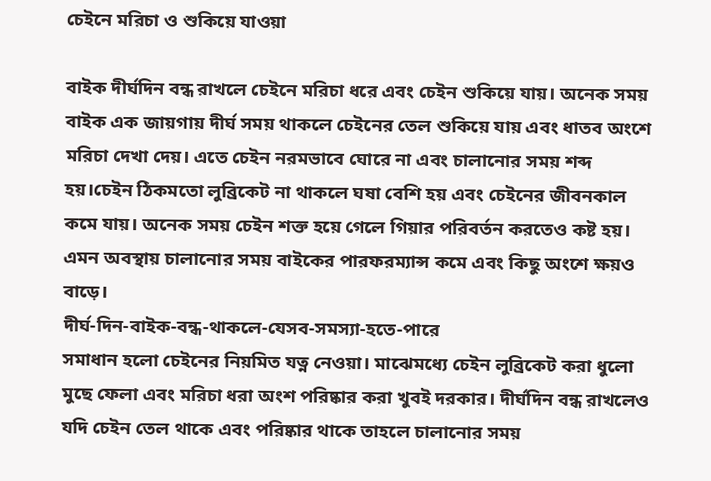চেইনে মরিচা ও শুকিয়ে যাওয়া

বাইক দীর্ঘদিন বন্ধ রাখলে চেইনে মরিচা ধরে এবং চেইন শুকিয়ে যায়। অনেক সময় বাইক এক জায়গায় দীর্ঘ সময় থাকলে চেইনের তেল শুকিয়ে যায় এবং ধাতব অংশে মরিচা দেখা দেয়। এতে চেইন নরমভাবে ঘোরে না এবং চালানোর সময় শব্দ হয়।চেইন ঠিকমতো লুব্রিকেট না থাকলে ঘষা বেশি হয় এবং চেইনের জীবনকাল কমে যায়। অনেক সময় চেইন শক্ত হয়ে গেলে গিয়ার পরিবর্তন করতেও কষ্ট হয়। এমন অবস্থায় চালানোর সময় বাইকের পারফরম্যান্স কমে এবং কিছু অংশে ক্ষয়ও বাড়ে।
দীর্ঘ-দিন-বাইক-বন্ধ-থাকলে-যেসব-সমস্যা-হতে-পারে
সমাধান হলো চেইনের নিয়মিত যত্ন নেওয়া। মাঝেমধ্যে চেইন লুব্রিকেট করা ধুলো মুছে ফেলা এবং মরিচা ধরা অংশ পরিষ্কার করা খুবই দরকার। দীর্ঘদিন বন্ধ রাখলেও যদি চেইন তেল থাকে এবং পরিষ্কার থাকে তাহলে চালানোর সময়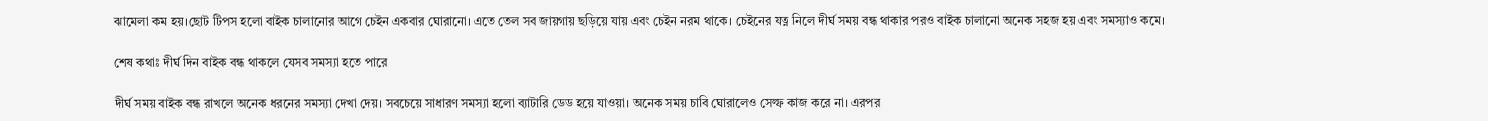ঝামেলা কম হয়।ছোট টিপস হলো বাইক চালানোর আগে চেইন একবার ঘোরানো। এতে তেল সব জায়গায় ছড়িয়ে যায় এবং চেইন নরম থাকে। চেইনের যত্ন নিলে দীর্ঘ সময় বন্ধ থাকার পরও বাইক চালানো অনেক সহজ হয় এবং সমস্যাও কমে।

শেষ কথাঃ দীর্ঘ দিন বাইক বন্ধ থাকলে যেসব সমস্যা হতে পারে

দীর্ঘ সময় বাইক বন্ধ রাখলে অনেক ধরনের সমস্যা দেখা দেয়। সবচেয়ে সাধারণ সমস্যা হলো ব্যাটারি ডেড হয়ে যাওয়া। অনেক সময় চাবি ঘোরালেও সেল্ফ কাজ করে না। এরপর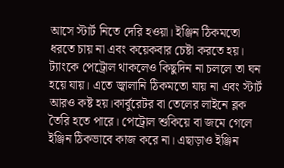আসে স্টার্ট নিতে দেরি হওয়া। ইঞ্জিন ঠিকমতো ধরতে চায় না এবং কয়েকবার চেষ্টা করতে হয়। ট্যাংকে পেট্রোল থাকলেও কিছুদিন না চললে তা ঘন হয়ে যায়। এতে জ্বালানি ঠিকমতো যায় না এবং স্টার্ট আরও কষ্ট হয়।কার্বুরেটর বা তেলের লাইনে ব্লক তৈরি হতে পারে। পেট্রোল শুকিয়ে বা জমে গেলে ইঞ্জিন ঠিকভাবে কাজ করে না। এছাড়াও ইঞ্জিন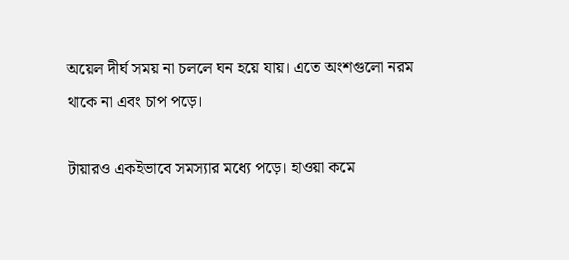অয়েল দীর্ঘ সময় না চললে ঘন হয়ে যায়। এতে অংশগুলো নরম থাকে না এবং চাপ পড়ে।

টায়ারও একইভাবে সমস্যার মধ্যে পড়ে। হাওয়া কমে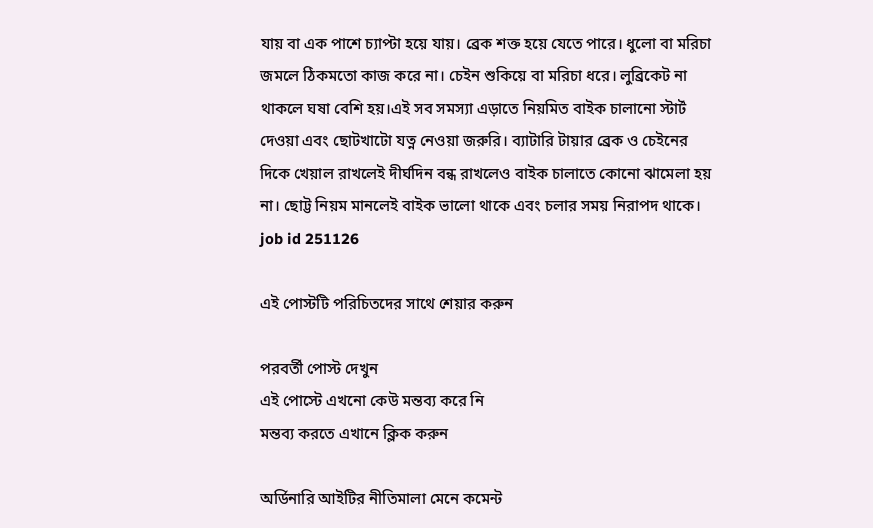যায় বা এক পাশে চ্যাপ্টা হয়ে যায়। ব্রেক শক্ত হয়ে যেতে পারে। ধুলো বা মরিচা জমলে ঠিকমতো কাজ করে না। চেইন শুকিয়ে বা মরিচা ধরে। লুব্রিকেট না থাকলে ঘষা বেশি হয়।এই সব সমস্যা এড়াতে নিয়মিত বাইক চালানো স্টার্ট দেওয়া এবং ছোটখাটো যত্ন নেওয়া জরুরি। ব্যাটারি টায়ার ব্রেক ও চেইনের দিকে খেয়াল রাখলেই দীর্ঘদিন বন্ধ রাখলেও বাইক চালাতে কোনো ঝামেলা হয় না। ছোট্ট নিয়ম মানলেই বাইক ভালো থাকে এবং চলার সময় নিরাপদ থাকে। job id 251126

এই পোস্টটি পরিচিতদের সাথে শেয়ার করুন

পরবর্তী পোস্ট দেখুন
এই পোস্টে এখনো কেউ মন্তব্য করে নি
মন্তব্য করতে এখানে ক্লিক করুন

অর্ডিনারি আইটির নীতিমালা মেনে কমেন্ট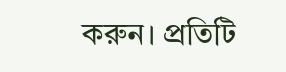করুন। প্রতিটি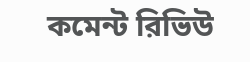কমেন্ট রিভিউ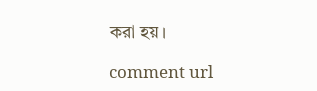করা হয়।

comment url